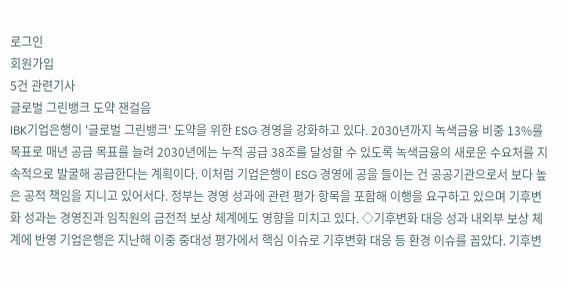로그인
회원가입
5건 관련기사
글로벌 그린뱅크 도약 잰걸음
IBK기업은행이 '글로벌 그린뱅크' 도약을 위한 ESG 경영을 강화하고 있다. 2030년까지 녹색금융 비중 13%를 목표로 매년 공급 목표를 늘려 2030년에는 누적 공급 38조를 달성할 수 있도록 녹색금융의 새로운 수요처를 지속적으로 발굴해 공급한다는 계획이다. 이처럼 기업은행이 ESG 경영에 공을 들이는 건 공공기관으로서 보다 높은 공적 책임을 지니고 있어서다. 정부는 경영 성과에 관련 평가 항목을 포함해 이행을 요구하고 있으며 기후변화 성과는 경영진과 임직원의 금전적 보상 체계에도 영향을 미치고 있다. ◇기후변화 대응 성과 내외부 보상 체계에 반영 기업은행은 지난해 이중 중대성 평가에서 핵심 이슈로 기후변화 대응 등 환경 이슈를 꼽았다. 기후변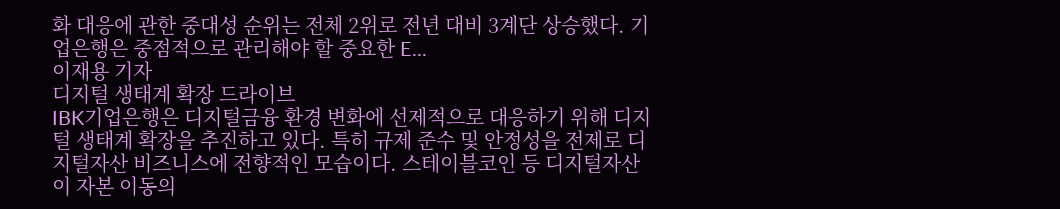화 대응에 관한 중대성 순위는 전체 2위로 전년 대비 3계단 상승했다. 기업은행은 중점적으로 관리해야 할 중요한 E...
이재용 기자
디지털 생태계 확장 드라이브
IBK기업은행은 디지털금융 환경 변화에 선제적으로 대응하기 위해 디지털 생태계 확장을 추진하고 있다. 특히 규제 준수 및 안정성을 전제로 디지털자산 비즈니스에 전향적인 모습이다. 스테이블코인 등 디지털자산이 자본 이동의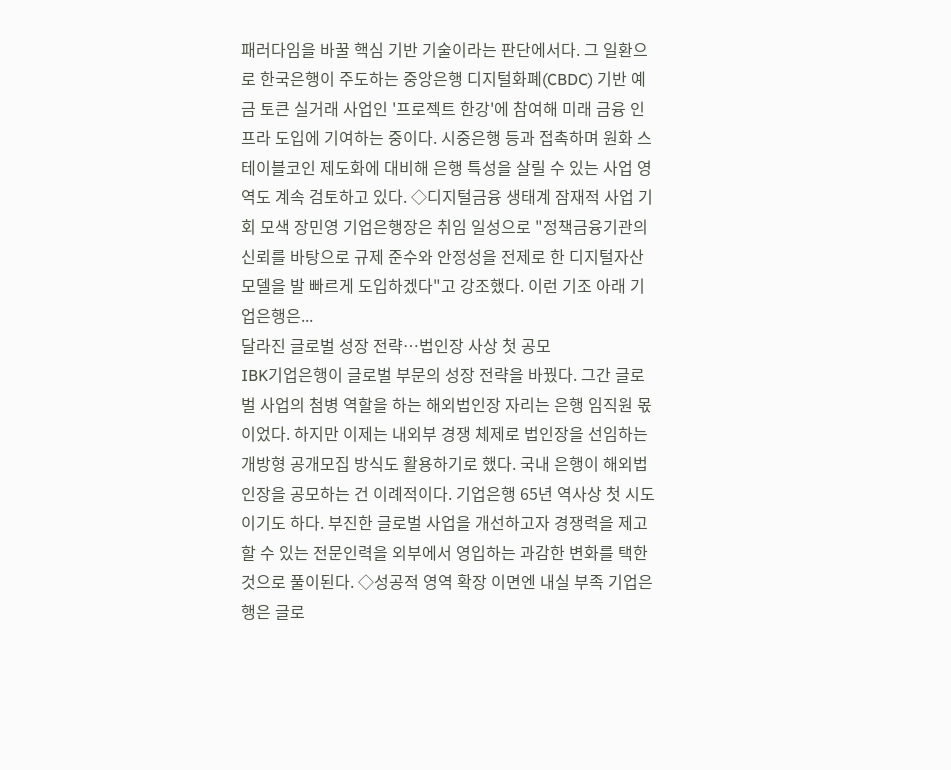패러다임을 바꿀 핵심 기반 기술이라는 판단에서다. 그 일환으로 한국은행이 주도하는 중앙은행 디지털화폐(CBDC) 기반 예금 토큰 실거래 사업인 '프로젝트 한강'에 참여해 미래 금융 인프라 도입에 기여하는 중이다. 시중은행 등과 접촉하며 원화 스테이블코인 제도화에 대비해 은행 특성을 살릴 수 있는 사업 영역도 계속 검토하고 있다. ◇디지털금융 생태계 잠재적 사업 기회 모색 장민영 기업은행장은 취임 일성으로 "정책금융기관의 신뢰를 바탕으로 규제 준수와 안정성을 전제로 한 디지털자산 모델을 발 빠르게 도입하겠다"고 강조했다. 이런 기조 아래 기업은행은...
달라진 글로벌 성장 전략…법인장 사상 첫 공모
IBK기업은행이 글로벌 부문의 성장 전략을 바꿨다. 그간 글로벌 사업의 첨병 역할을 하는 해외법인장 자리는 은행 임직원 몫이었다. 하지만 이제는 내외부 경쟁 체제로 법인장을 선임하는 개방형 공개모집 방식도 활용하기로 했다. 국내 은행이 해외법인장을 공모하는 건 이례적이다. 기업은행 65년 역사상 첫 시도이기도 하다. 부진한 글로벌 사업을 개선하고자 경쟁력을 제고할 수 있는 전문인력을 외부에서 영입하는 과감한 변화를 택한 것으로 풀이된다. ◇성공적 영역 확장 이면엔 내실 부족 기업은행은 글로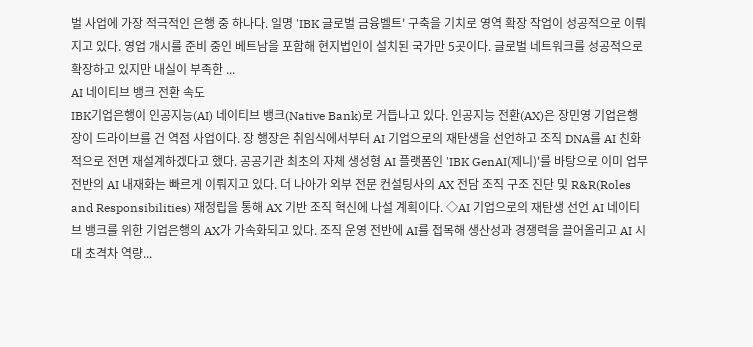벌 사업에 가장 적극적인 은행 중 하나다. 일명 'IBK 글로벌 금융벨트' 구축을 기치로 영역 확장 작업이 성공적으로 이뤄지고 있다. 영업 개시를 준비 중인 베트남을 포함해 현지법인이 설치된 국가만 5곳이다. 글로벌 네트워크를 성공적으로 확장하고 있지만 내실이 부족한 ...
AI 네이티브 뱅크 전환 속도
IBK기업은행이 인공지능(AI) 네이티브 뱅크(Native Bank)로 거듭나고 있다. 인공지능 전환(AX)은 장민영 기업은행장이 드라이브를 건 역점 사업이다. 장 행장은 취임식에서부터 AI 기업으로의 재탄생을 선언하고 조직 DNA를 AI 친화적으로 전면 재설계하겠다고 했다. 공공기관 최초의 자체 생성형 AI 플랫폼인 'IBK GenAI(제니)'를 바탕으로 이미 업무 전반의 AI 내재화는 빠르게 이뤄지고 있다. 더 나아가 외부 전문 컨설팅사의 AX 전담 조직 구조 진단 및 R&R(Roles and Responsibilities) 재정립을 통해 AX 기반 조직 혁신에 나설 계획이다. ◇AI 기업으로의 재탄생 선언 AI 네이티브 뱅크를 위한 기업은행의 AX가 가속화되고 있다. 조직 운영 전반에 AI를 접목해 생산성과 경쟁력을 끌어올리고 AI 시대 초격차 역량...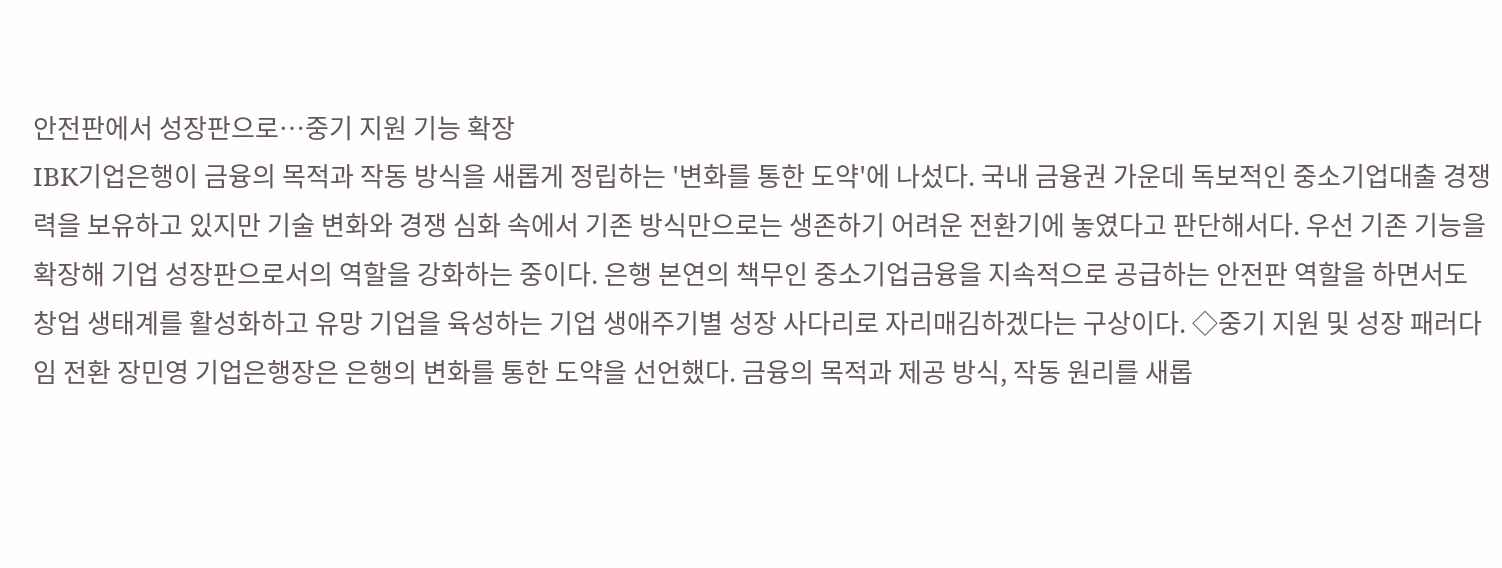안전판에서 성장판으로…중기 지원 기능 확장
IBK기업은행이 금융의 목적과 작동 방식을 새롭게 정립하는 '변화를 통한 도약'에 나섰다. 국내 금융권 가운데 독보적인 중소기업대출 경쟁력을 보유하고 있지만 기술 변화와 경쟁 심화 속에서 기존 방식만으로는 생존하기 어려운 전환기에 놓였다고 판단해서다. 우선 기존 기능을 확장해 기업 성장판으로서의 역할을 강화하는 중이다. 은행 본연의 책무인 중소기업금융을 지속적으로 공급하는 안전판 역할을 하면서도 창업 생태계를 활성화하고 유망 기업을 육성하는 기업 생애주기별 성장 사다리로 자리매김하겠다는 구상이다. ◇중기 지원 및 성장 패러다임 전환 장민영 기업은행장은 은행의 변화를 통한 도약을 선언했다. 금융의 목적과 제공 방식, 작동 원리를 새롭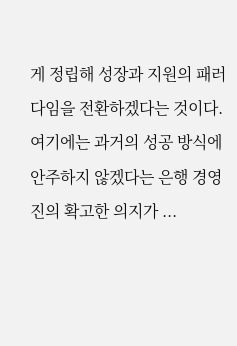게 정립해 성장과 지원의 패러다임을 전환하겠다는 것이다. 여기에는 과거의 성공 방식에 안주하지 않겠다는 은행 경영진의 확고한 의지가 ...